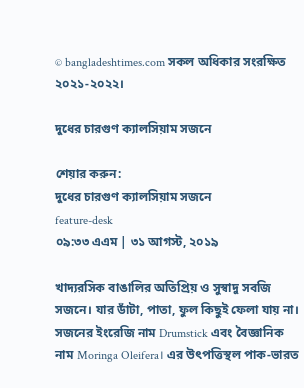© bangladeshtimes.com সকল অধিকার সংরক্ষিত ২০২১-২০২২।

দুধের চারগুণ ক্যালসিয়াম সজনে

শেয়ার করুন:
দুধের চারগুণ ক্যালসিয়াম সজনে
feature-desk
০৯:৩৩ এএম | ৩১ আগস্ট, ২০১৯

খাদ্যরসিক বাঙালির অতিপ্রিয় ও সুস্বাদু সবজি সজনে। যার ডাঁটা, পাতা, ফুল কিছুই ফেলা যায় না। সজনের ইংরেজি নাম Drumstick এবং বৈজ্ঞানিক নাম Moringa Oleifera। এর উৎপত্তিস্থল পাক-ভারত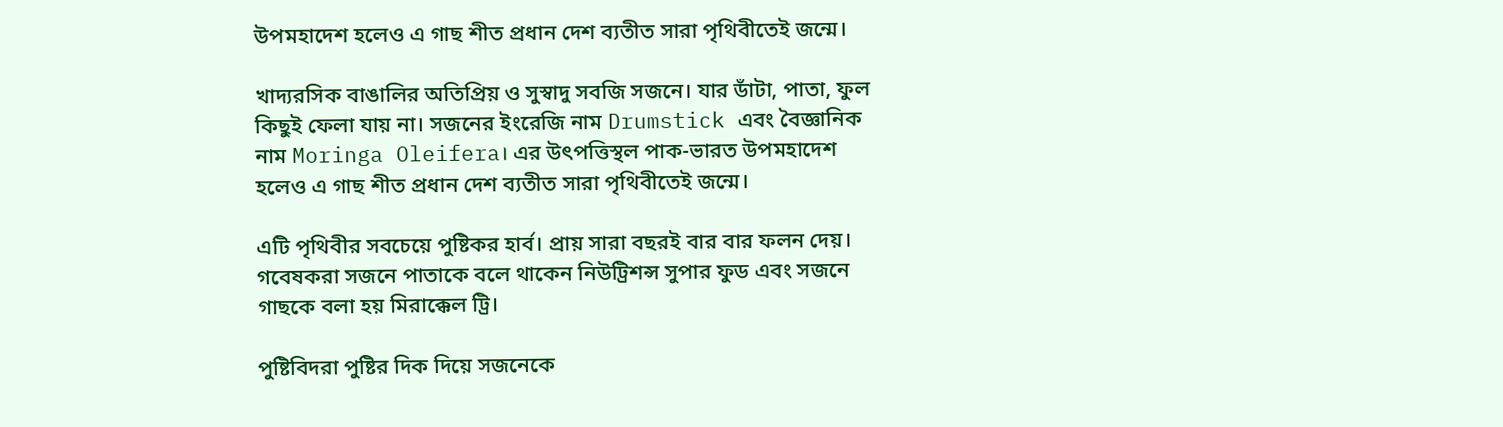উপমহাদেশ হলেও এ গাছ শীত প্রধান দেশ ব্যতীত সারা পৃথিবীতেই জন্মে।

খাদ্যরসিক বাঙালির অতিপ্রিয় ও সুস্বাদু সবজি সজনে। যার ডাঁটা, পাতা, ফুল কিছুই ফেলা যায় না। সজনের ইংরেজি নাম Drumstick এবং বৈজ্ঞানিক নাম Moringa Oleifera। এর উৎপত্তিস্থল পাক-ভারত উপমহাদেশ হলেও এ গাছ শীত প্রধান দেশ ব্যতীত সারা পৃথিবীতেই জন্মে।

এটি পৃথিবীর সবচেয়ে পুষ্টিকর হার্ব। প্রায় সারা বছরই বার বার ফলন দেয়। গবেষকরা সজনে পাতাকে বলে থাকেন নিউট্রিশন্স সুপার ফুড এবং সজনে গাছকে বলা হয় মিরাক্কেল ট্রি।

পুষ্টিবিদরা পুষ্টির দিক দিয়ে সজনেকে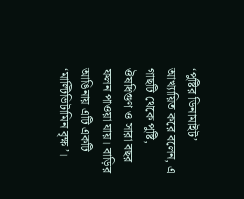‘পুষ্টির ডিনামাইট’ আখ্যায়িত করে বলেন, এ গাছটি থেকে পুষ্টি, ঔষধিগুণ ও সারা বছর ফলন পাওয়া যায়। বাড়ির আঙিনায় এটি একটি ‘মাল্টিভিটামিন বৃক্ষ’।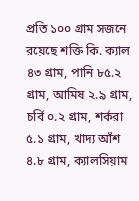প্রতি ১০০ গ্রাম সজনে রয়েছে শক্তি কি. ক্যাল ৪৩ গ্রাম, পানি ৮৫.২ গ্রাম, আমিষ ২.৯ গ্রাম, চর্বি ০.২ গ্রাম, শর্করা ৫.১ গ্রাম, খাদ্য আঁশ ৪.৮ গ্রাম, ক্যালসিয়াম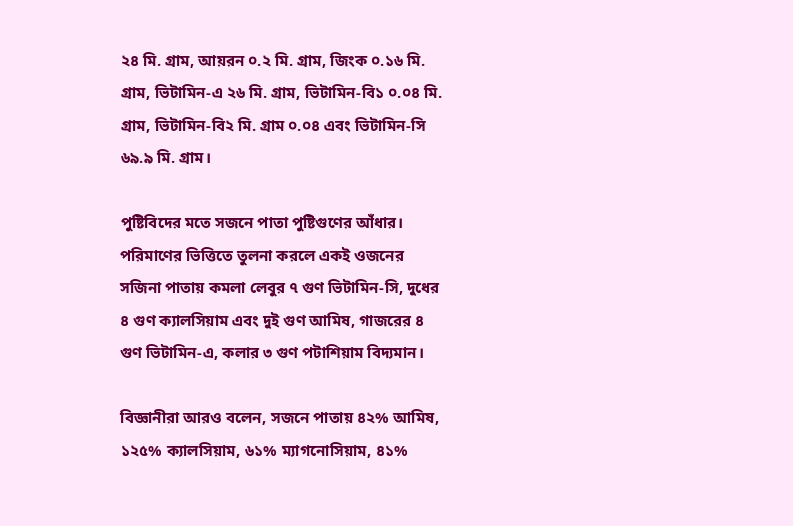২৪ মি. গ্রাম, আয়রন ০.২ মি. গ্রাম, জিংক ০.১৬ মি. গ্রাম, ভিটামিন-এ ২৬ মি. গ্রাম, ভিটামিন-বি১ ০.০৪ মি. গ্রাম, ভিটামিন-বি২ মি. গ্রাম ০.০৪ এবং ভিটামিন-সি ৬৯.৯ মি. গ্রাম।

পুষ্টিবিদের মতে সজনে পাতা পুষ্টিগুণের আঁধার। পরিমাণের ভিত্তিতে তুলনা করলে একই ওজনের সজিনা পাতায় কমলা লেবুর ৭ গুণ ভিটামিন-সি, দুধের ৪ গুণ ক্যালসিয়াম এবং দুই গুণ আমিষ, গাজরের ৪ গুণ ভিটামিন-এ, কলার ৩ গুণ পটাশিয়াম বিদ্যমান।

বিজ্ঞানীরা আরও বলেন, সজনে পাতায় ৪২% আমিষ, ১২৫% ক্যালসিয়াম, ৬১% ম্যাগনোসিয়াম, ৪১%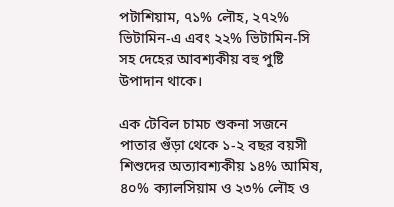পটাশিয়াম, ৭১% লৌহ, ২৭২% ভিটামিন-এ এবং ২২% ভিটামিন-সি সহ দেহের আবশ্যকীয় বহু পুষ্টি উপাদান থাকে।

এক টেবিল চামচ শুকনা সজনে পাতার গুঁড়া থেকে ১-২ বছর বয়সী শিশুদের অত্যাবশ্যকীয় ১৪% আমিষ, ৪০% ক্যালসিয়াম ও ২৩% লৌহ ও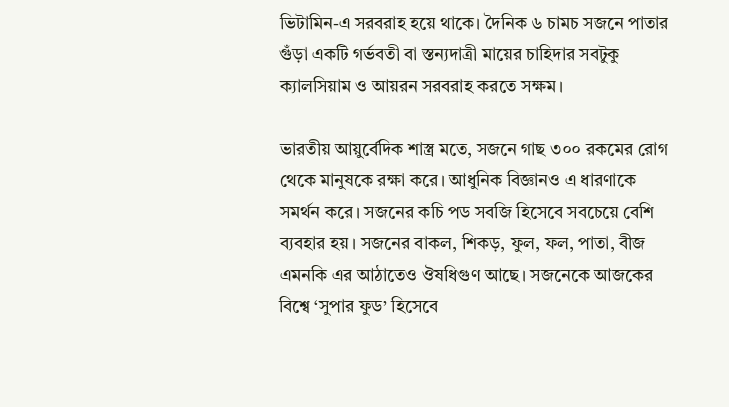ভিটামিন-এ সরবরাহ হয়ে থাকে। দৈনিক ৬ চামচ সজনে পাতার গুঁড়া একটি গর্ভবতী বা স্তন্যদাত্রী মায়ের চাহিদার সবটুকু ক্যালসিয়াম ও আয়রন সরবরাহ করতে সক্ষম।

ভারতীয় আয়ুর্বেদিক শাস্ত্র মতে, সজনে গাছ ৩০০ রকমের রোগ থেকে মানুষকে রক্ষা করে। আধুনিক বিজ্ঞানও এ ধারণাকে সমর্থন করে। সজনের কচি পড সবজি হিসেবে সবচেয়ে বেশি ব্যবহার হয়। সজনের বাকল, শিকড়, ফুল, ফল, পাতা, বীজ এমনকি এর আঠাতেও ঔষধিগুণ আছে। সজনেকে আজকের বিশ্বে ‘সুপার ফুড’ হিসেবে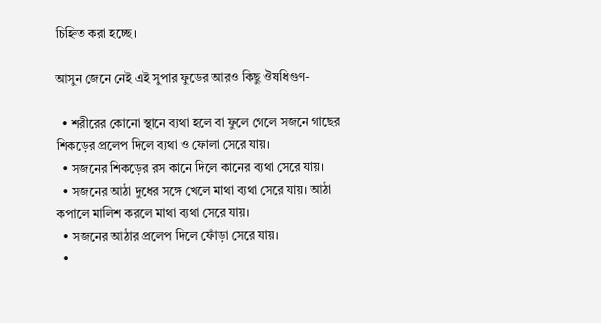চিহ্নিত করা হচ্ছে।

আসুন জেনে নেই এই সুপার ফুডের আরও কিছু ঔষধিগুণ-

  • শরীরের কোনো স্থানে ব্যথা হলে বা ফুলে গেলে সজনে গাছের শিকড়ের প্রলেপ দিলে ব্যথা ও ফোলা সেরে যায়।
  • সজনের শিকড়ের রস কানে দিলে কানের ব্যথা সেরে যায়।
  • সজনের আঠা দুধের সঙ্গে খেলে মাথা ব্যথা সেরে যায়। আঠা কপালে মালিশ করলে মাথা ব্যথা সেরে যায়।
  • সজনের আঠার প্রলেপ দিলে ফোঁড়া সেরে যায়।
  •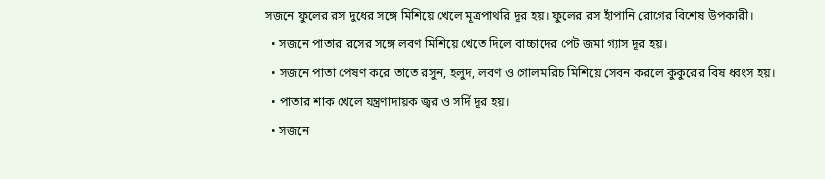সজনে ফুলের রস দুধের সঙ্গে মিশিয়ে খেলে মূত্রপাথরি দূর হয়। ফুলের রস হাঁপানি রোগের বিশেষ উপকারী।
  • সজনে পাতার রসের সঙ্গে লবণ মিশিয়ে খেতে দিলে বাচ্চাদের পেট জমা গ্যাস দূর হয়।
  • সজনে পাতা পেষণ করে তাতে রসুন, হলুদ, লবণ ও গোলমরিচ মিশিয়ে সেবন করলে কুকুরের বিষ ধ্বংস হয়।
  • পাতার শাক খেলে যন্ত্রণাদায়ক জ্বর ও সর্দি দূর হয়।
  • সজনে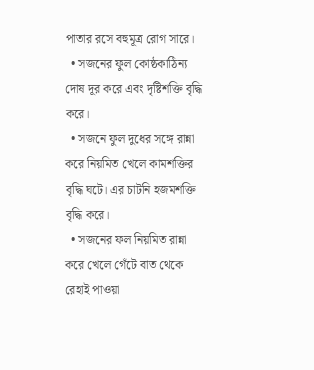পাতার রসে বহুমূত্র রোগ সারে।
  • সজনের ফুল কোষ্ঠকাঠিন্য দোষ দূর করে এবং দৃষ্টিশক্তি বৃদ্ধি করে।
  • সজনে ফুল দুধের সঙ্গে রান্না করে নিয়মিত খেলে কামশক্তির বৃদ্ধি ঘটে। এর চাটনি হজমশক্তি বৃদ্ধি করে।
  • সজনের ফল নিয়মিত রান্না করে খেলে গেঁটে বাত থেকে রেহাই পাওয়া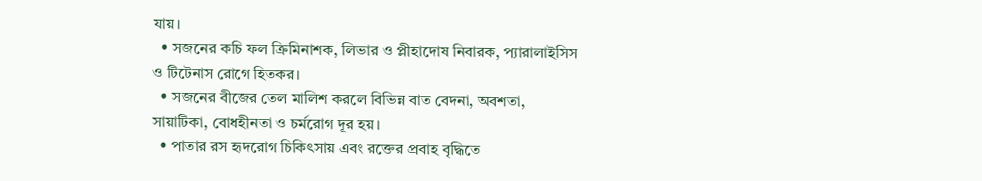যায়।
  • সজনের কচি ফল ক্রিমিনাশক, লিভার ও প্লীহাদোষ নিবারক, প্যারালাইসিস ও টিটেনাস রোগে হিতকর।
  • সজনের বীজের তেল মালিশ করলে বিভিন্ন বাত বেদনা, অবশতা, সায়াটিকা, বোধহীনতা ও চর্মরোগ দূর হয়।
  • পাতার রস হৃদরোগ চিকিৎসায় এবং রক্তের প্রবাহ বৃদ্ধিতে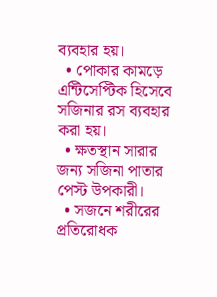ব্যবহার হয়।
  • পোকার কামড়ে এন্টিসেপ্টিক হিসেবে সজিনার রস ব্যবহার করা হয়।
  • ক্ষতস্থান সারার জন্য সজিনা পাতার পেস্ট উপকারী।
  • সজনে শরীরের প্রতিরোধক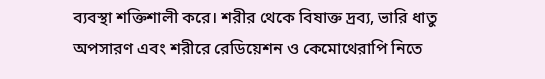ব্যবস্থা শক্তিশালী করে। শরীর থেকে বিষাক্ত দ্রব্য, ভারি ধাতু অপসারণ এবং শরীরে রেডিয়েশন ও কেমোথেরাপি নিতে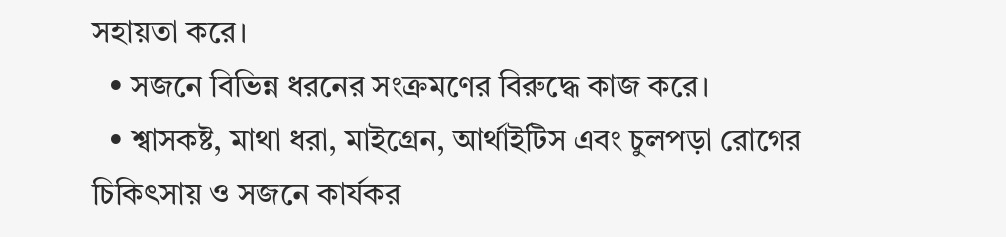সহায়তা করে।
  • সজনে বিভিন্ন ধরনের সংক্রমণের বিরুদ্ধে কাজ করে।
  • শ্বাসকষ্ট, মাথা ধরা, মাইগ্রেন, আর্থাইটিস এবং চুলপড়া রোগের চিকিৎসায় ও সজনে কার্যকর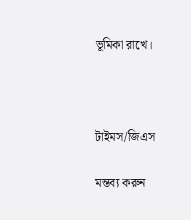ভূমিকা রাখে।



টাইমস/জিএস

মন্তব্য করুন